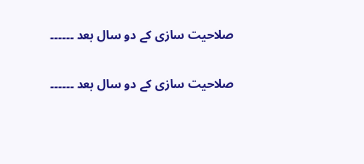صلاحیت سازی کے دو سال بعد ۔۔۔۔۔۔

صلاحیت سازی کے دو سال بعد ۔۔۔۔۔۔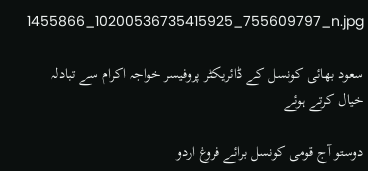1455866_10200536735415925_755609797_n.jpg

سعود بھائی کونسل کے ڈائریکٹر پروفیسر خواجہ اکرام سے تبادلہ خیال کرتے ہوئے

دوستو آج قومی کونسل برائے فروغ اردو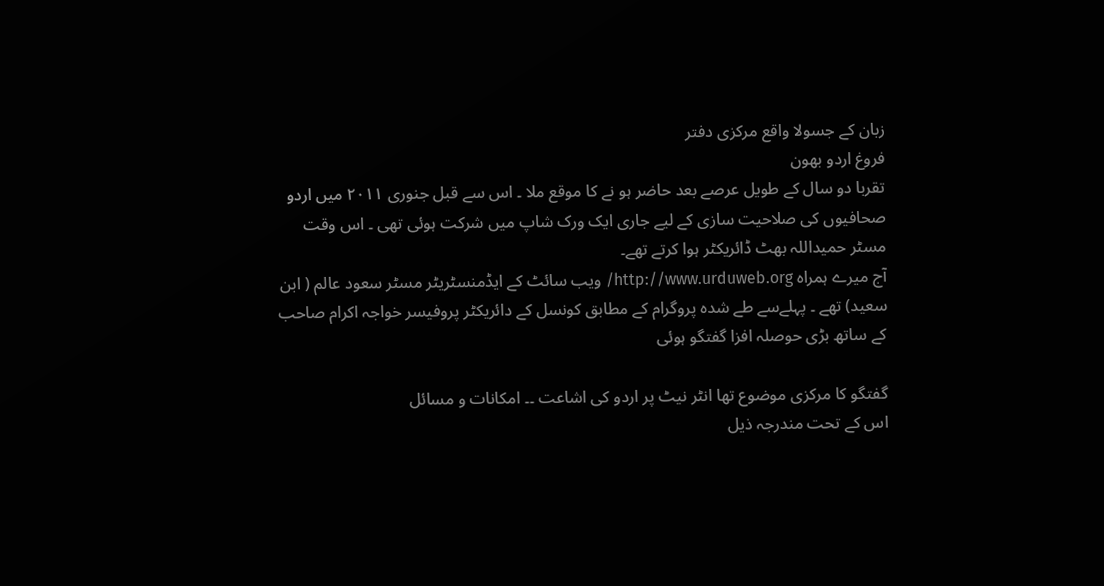زبان کے جسولا واقع مرکزی دفتر
فروغ اردو بھون
تقربا دو سال کے طویل عرصے بعد حاضر ہو نے کا موقع ملا ۔ اس سے قبل جنوری ۲۰۱۱ میں اردو صحافیوں کی صلاحیت سازی کے لیے جاری ایک ورک شاپ میں شرکت ہوئی تھی ۔ اس وقت مسٹر حمیداللہ بھٹ ڈائریکٹر ہوا کرتے تھے۔
آج میرے ہمراہ http://www.urduweb.org/ ویب سائٹ کے ایڈمنسٹریٹر مسٹر سعود عالم ( ابن سعید) تھے ۔ پہلےسے طے شدہ پروگرام کے مطابق کونسل کے دائریکٹر پروفیسر خواجہ اکرام صاحب کے ساتھ بڑی حوصلہ افزا گفتگو ہوئی

گفتگو کا مرکزی موضوع تھا انٹر نیٹ پر اردو کی اشاعت ۔۔ امکانات و مسائل
اس کے تحت مندرجہ ذیل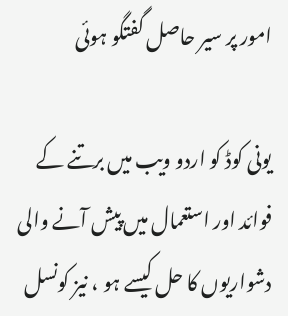امور پر سیر حاصل گفتگو ہوئی

یونی کوڈ کو اردو ویب میں برتنے کے فوائد اور استعمال میں پیش آنے والی دشواریوں کا حل کیسے ہو ، نیز کونسل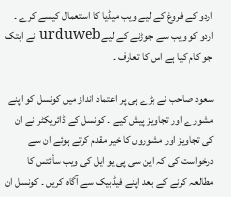اردو کے فروغ کے لیے ویب میڈیا کا استعمال کیسے کرے ۔ اردو کو ویب سے جوڑنے کے لیےurduweb نے ابتک جو کام کیا ہے اس کا تعارف ۔

سعود صاحب نے بڑے ہی پر اعتماد انداز میں کونسل کو اپنے مشورے اور تجاویز پیش کیے ۔ کونسل کے ڈائریکٹر نے ان کی تجاویز اور مشوروں کا خیر مقدم کرتے ہوئے ان سے درخواست کی کہ این سی پی یو ایل کی ویب ساٗئتس کا مطالعہ کرنے کے بعد اپنے فیڈبیک سے آگاہ کریں ۔ کونسل ان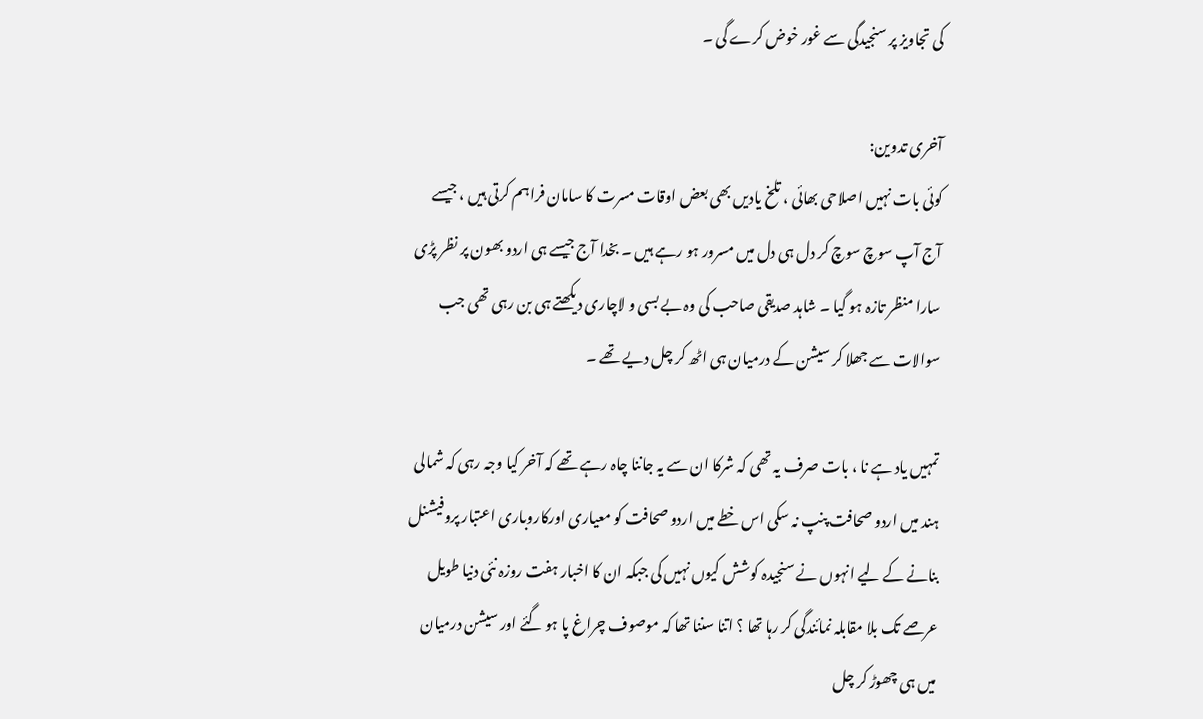کی تجاویز پر سنجیدگی سے غور خوض کرے گی ۔

آخری تدوین:
کوئی بات نہیں اصلاحی بھائی ، تلخ یادیں بھی بعض اوقات مسرت کا سامان فراہم کرتی ہیں ، جیسے آج آپ سوچ سوچ کر دل ہی دل میں مسرور ہو رہے ہیں ۔ بخدا آج جیسے ہی اردو بھون پر نظر پڑی سارا منظر تازہ ہو گیا ۔ شاہد صدیقی صاحب کی وہ بے بسی و لاچاری دیکھتے ہی بن رہی تھی جب سوالات سے جھلا کر سیشن کے درمیان ہی اٹھ کر چل دیے تھے ۔

تمہیں یاد ہے نا ، بات صرف یہ تھی کہ شرکا ان سے یہ جاننا چاہ رہے تھے کہ آخر کیا وجہ رہی کہ شمالی ہند میں اردو صحافت پنپ نہ سکی اس خطے میں اردو صحافت کو معیاری اورکاروباری اعتبار پروفیشنل بنانے کے لیے انہوں نے سنجیدہ کوشش کیوں نہیں کی جبکہ ان کا اخبار ہفت روزہ نئی دنیا طویل عرصے تک بلا مقابلہ نمائندگی کر رہا تھا ؟ اتنا سننا تھا کہ موصوف چراغ پا ہو گئے اور سیشن درمیان میں ہی چھوڑ کر چل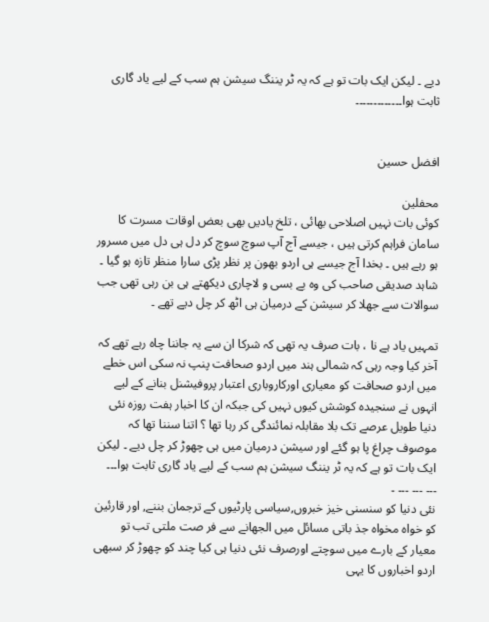دیے ۔ لیکن ایک بات تو ہے کہ یہ ٹر یننگ سیشن ہم سب کے لیے یاد گاری ثابت ہوا۔۔۔۔۔۔۔۔۔۔۔۔۔


افضل حسین

محفلین
کوئی بات نہیں اصلاحی بھائی ، تلخ یادیں بھی بعض اوقات مسرت کا سامان فراہم کرتی ہیں ، جیسے آج آپ سوچ سوچ کر دل ہی دل میں مسرور ہو رہے ہیں ۔ بخدا آج جیسے ہی اردو بھون پر نظر پڑی سارا منظر تازہ ہو گیا ۔ شاہد صدیقی صاحب کی وہ بے بسی و لاچاری دیکھتے ہی بن رہی تھی جب سوالات سے جھلا کر سیشن کے درمیان ہی اٹھ کر چل دیے تھے ۔

تمہیں یاد ہے نا ، بات صرف یہ تھی کہ شرکا ان سے یہ جاننا چاہ رہے تھے کہ آخر کیا وجہ رہی کہ شمالی ہند میں اردو صحافت پنپ نہ سکی اس خطے میں اردو صحافت کو معیاری اورکاروباری اعتبار پروفیشنل بنانے کے لیے انہوں نے سنجیدہ کوشش کیوں نہیں کی جبکہ ان کا اخبار ہفت روزہ نئی دنیا طویل عرصے تک بلا مقابلہ نمائندگی کر رہا تھا ؟ اتنا سننا تھا کہ موصوف چراغ پا ہو گئے اور سیشن درمیان میں ہی چھوڑ کر چل دیے ۔ لیکن ایک بات تو ہے کہ یہ ٹر یننگ سیشن ہم سب کے لیے یاد گاری ثابت ہوا۔۔۔ ۔۔۔ ۔۔۔ ۔۔۔ ۔
نئی دنیا کو سنسنی خیز خبروں,سیاسی پارٹیوں کے ترجمان بننے, اور قارئین کو خواہ مخواہ جذ باتی مسائل میں الجھانے سے فر صت ملتی تب تو معیار کے بارے میں سوچتے اورصرف نئی دنیا ہی کیا چند کو چھوڑ کر سبھی اردو اخباروں کا یہی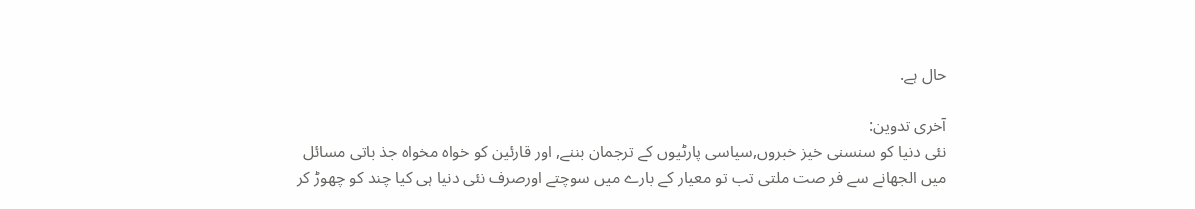حال ہے.

آخری تدوین:
نئی دنیا کو سنسنی خیز خبروں,سیاسی پارٹیوں کے ترجمان بننے, اور قارئین کو خواہ مخواہ جذ باتی مسائل میں الجھانے سے فر صت ملتی تب تو معیار کے بارے میں سوچتے اورصرف نئی دنیا ہی کیا چند کو چھوڑ کر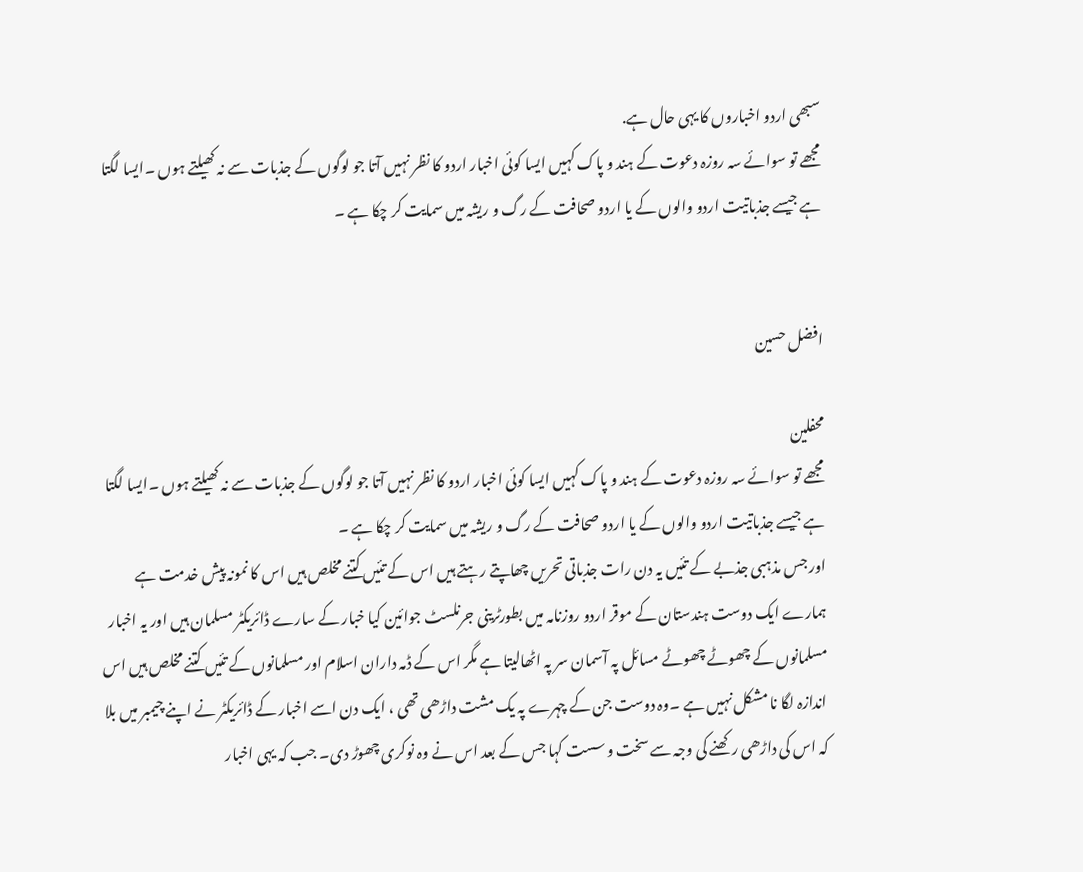سبھی اردو اخباروں کا یہی حال ہے.
مجھے تو سوائے سہ روزہ دعوت کے ہند و پاک کہیں ایسا کوئی اخبار اردو کا نظر نہیں آتا جو لوگوں کے جذبات سے نہ کھیلتے ہوں ۔ایسا لگتا ہے جیسے جذباتیت اردو والوں کے یا اردو صحافت کے رگ و ریشہ میں سمایت کر چکا ہے ۔


افضل حسین

محفلین
مجھے تو سوائے سہ روزہ دعوت کے ہند و پاک کہیں ایسا کوئی اخبار اردو کا نظر نہیں آتا جو لوگوں کے جذبات سے نہ کھیلتے ہوں ۔ایسا لگتا ہے جیسے جذباتیت اردو والوں کے یا اردو صحافت کے رگ و ریشہ میں سمایت کر چکا ہے ۔
اور جس مذہبی جذبے کے تئیں یہ دن رات جذباتی تحریں چھاپتے رہتے ہیں اس کے تئیں کتنے مخلص ہیں اس کا نمونہ پیش خدمت ہے
ہمارے ایک دوست ہندستان کے موقر اردو روزنامہ میں بطورٹرینی جرنلسٹ جوائین کیا خبار کے سارے ڈائریکٹر مسلمان ہیں اور یہ اخبار مسلمانوں کے چھوٹے چھوٹے مسائل پہ آسمان سر پہ اٹھالیتا ہے مگر اس کے ڈمہ داران اسلام اور مسلمانوں کے تئیں کتنے مخلص ہیں اس اندازہ لگا نا مشکل نہیں ہے ۔وہ دوست جن کے چہرے پہ یک مشت داڑھی تھی ، ایک دن اسے اخبار کے ڈائریکٹر نے اپنے چیمبر میں بلا کہ اس کی داڑھی رکھنے کی وجہ سے سخت و سست کہا جس کے بعد اس نے وہ نوکری چھوڑ دی۔ جب کہ یہی اخبار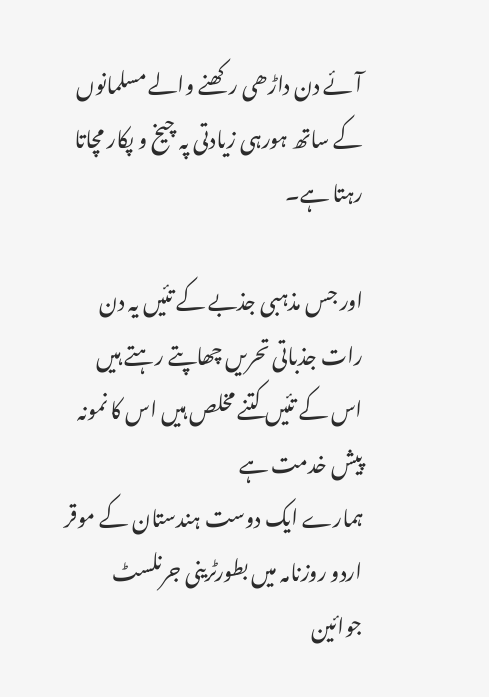آئے دن داڑھی رکھنے والے مسلمانوں کے ساتھ ہورہی زیادتی پہ چیخ و پکار مچاتا رہتا ہے۔

اور جس مذہبی جذبے کے تئیں یہ دن رات جذباتی تحریں چھاپتے رہتے ہیں اس کے تئیں کتنے مخلص ہیں اس کا نمونہ پیش خدمت ہے
ہمارے ایک دوست ہندستان کے موقر اردو روزنامہ میں بطورٹرینی جرنلسٹ جوائین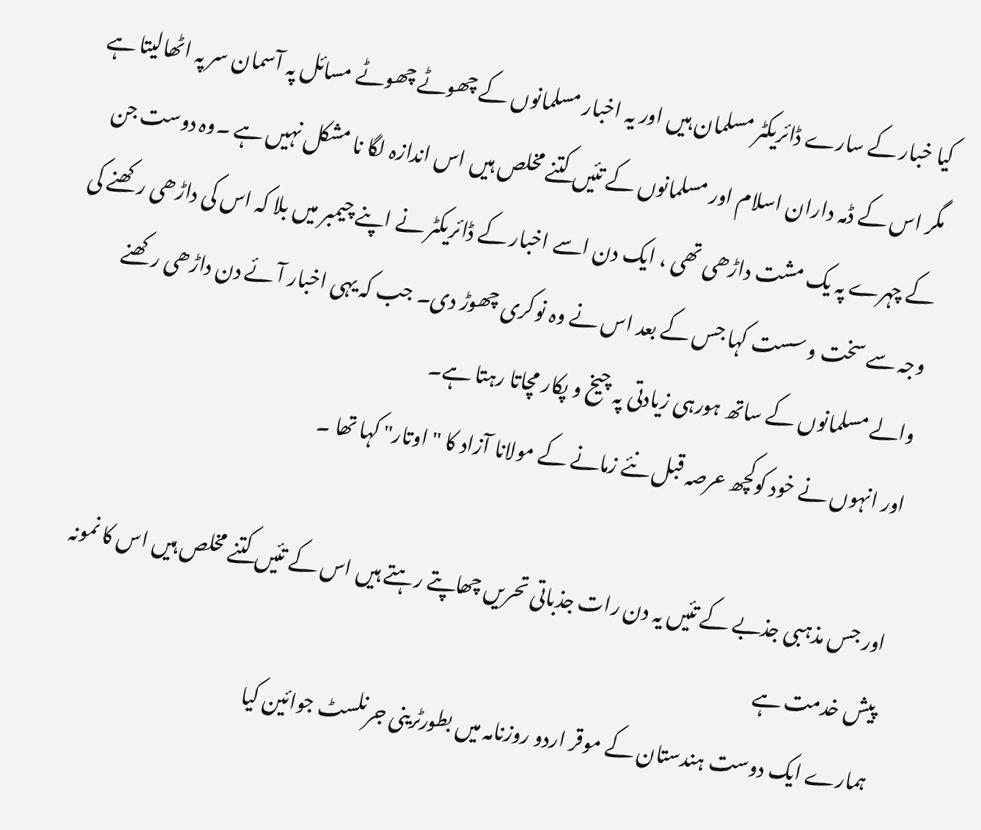کیا خبار کے سارے ڈائریکٹر مسلمان ہیں اور یہ اخبار مسلمانوں کے چھوٹے چھوٹے مسائل پہ آسمان سر پہ اٹھالیتا ہے مگر اس کے ڈمہ داران اسلام اور مسلمانوں کے تئیں کتنے مخلص ہیں اس اندازہ لگا نا مشکل نہیں ہے ۔وہ دوست جن کے چہرے پہ یک مشت داڑھی تھی ، ایک دن اسے اخبار کے ڈائریکٹر نے اپنے چیمبر میں بلا کہ اس کی داڑھی رکھنے کی وجہ سے سخت و سست کہا جس کے بعد اس نے وہ نوکری چھوڑ دی۔ جب کہ یہی اخبار آئے دن داڑھی رکھنے والے مسلمانوں کے ساتھ ہورہی زیادتی پہ چیخ و پکار مچاتا رہتا ہے۔
اور انہوں نے خود کوکچھ عرصہ قبل نئے زمانے کے مولانا آزاد کا " اوتار" کہا تھا ۔

اور جس مذہبی جذبے کے تئیں یہ دن رات جذباتی تحریں چھاپتے رہتے ہیں اس کے تئیں کتنے مخلص ہیں اس کا نمونہ پیش خدمت ہے
ہمارے ایک دوست ہندستان کے موقر اردو روزنامہ میں بطورٹرینی جرنلسٹ جوائین کیا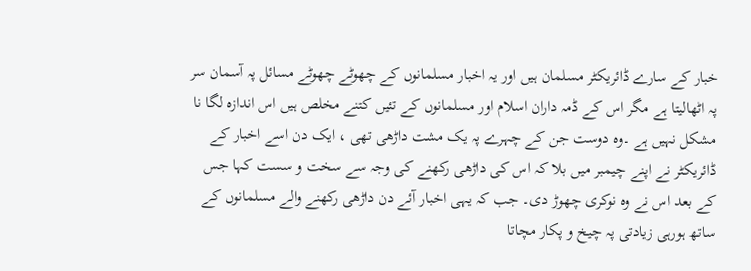خبار کے سارے ڈائریکٹر مسلمان ہیں اور یہ اخبار مسلمانوں کے چھوٹے چھوٹے مسائل پہ آسمان سر پہ اٹھالیتا ہے مگر اس کے ڈمہ داران اسلام اور مسلمانوں کے تئیں کتنے مخلص ہیں اس اندازہ لگا نا مشکل نہیں ہے ۔وہ دوست جن کے چہرے پہ یک مشت داڑھی تھی ، ایک دن اسے اخبار کے ڈائریکٹر نے اپنے چیمبر میں بلا کہ اس کی داڑھی رکھنے کی وجہ سے سخت و سست کہا جس کے بعد اس نے وہ نوکری چھوڑ دی۔ جب کہ یہی اخبار آئے دن داڑھی رکھنے والے مسلمانوں کے ساتھ ہورہی زیادتی پہ چیخ و پکار مچاتا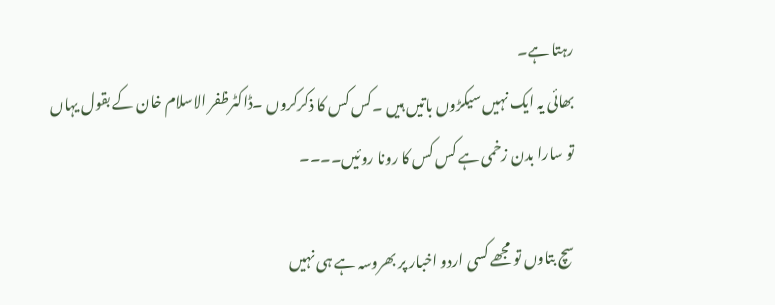رہتا ہے۔
بھائی یہ ایک نہیں سیکڑوں باتیں ہیں ۔کس کس کا ذکرکروں ۔ڈاکٹرظفر الاسلام خان کے بقول یہاں تو سارا بدن زخمی ہے کس کس کا رونا روئیں۔۔۔۔

سچ بتاوں تو مجھے کسی اردو اخبار پر بھروسہ ہے ہی نہیں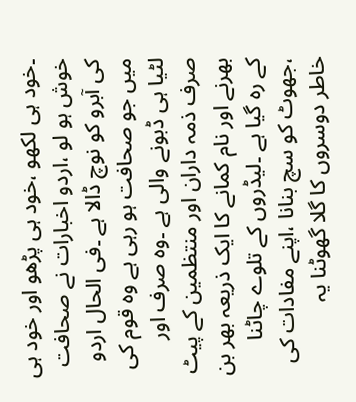۔خود ہی لکھو ،خود ہی پڑھو اور خود ہی خوش ہو لو ،اردو اخبارات نے صحافت کی آبرو کو نوچ ڈالا ہے ۔فی الحال اردو میں جو صحافت ہو رہی ہے وہ قوم کی لٹیا ہی ڈبونے والی ہے ۔وہ صرف اور صرف ذمہ داران اور منتظمین کے پیٹ بھرنے اور نام کمانے کا ایک ذریعہ بھر بن کے رہ گیا ہے ۔لیڈروں کے تلوے چاٹنا ،جھوٹ کو سچ بنانا ،اپنے مفادات کی خاطر دوسروں کا گلا گھوٹنا یہ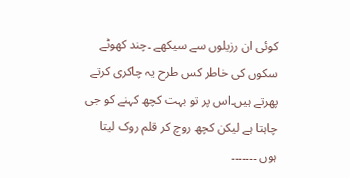کوئی ان رزیلوں سے سیکھے ۔چند کھوٹے سکوں کی خاطر کس طرح یہ چاکری کرتے پھرتے ہیں۔اس پر تو بہت کچھ کہنے کو جی چاہتا ہے لیکن کچھ روچ کر قلم روک لیتا ہوں ۔۔۔۔۔۔۔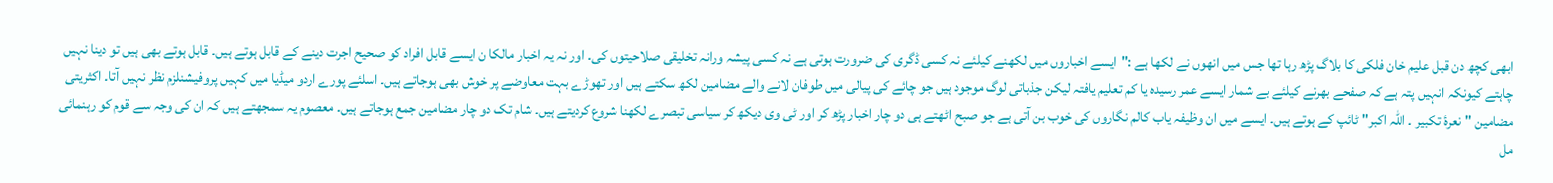ابھی کچھ دن قبل علیم خان فلکی کا بلاگ پڑھ رہا تھا جس میں انھوں نے لکھا ہے :"ایسے اخباروں میں لکھنے کیلئے نہ کسی ڈگری کی ضرورت ہوتی ہے نہ کسی پیشہ ورانہ تخلیقی صلاحیتوں کی۔ اور نہ یہ اخبار مالکا ن ایسے قابل افراد کو صحیح اجرت دینے کے قابل ہوتے ہیں۔ قابل ہوتے بھی ہیں تو دینا نہیں چاہتے کیونکہ انہیں پتہ ہے کہ صفحے بھرنے کیلئے بے شمار ایسے عمر رسیدہ یا کم تعلیم یافتہ لیکن جذباتی لوگ موجود ہیں جو چائے کی پیالی میں طوفان لانے والے مضامین لکھ سکتے ہیں اور تھوڑے بہت معاوضے پر خوش بھی ہوجاتے ہیں۔ اسلئے پورے اردو میڈیا میں کہیں پروفیشنلزم نظر نہیں آتا۔ اکثریتی مضامین "نعرۂ تکبیر ۔ اللہ اکبر" ٹائپ کے ہوتے ہیں۔ ایسے میں ان وظیفہ یاب کالم نگاروں کی خوب بن آتی ہے جو صبح اٹھتے ہی دو چار اخبار پڑھ کر اور ٹی وی دیکھ کر سیاسی تبصرے لکھنا شروع کردیتے ہیں۔ شام تک دو چار مضامین جمع ہوجاتے ہیں۔ معصوم یہ سمجھتے ہیں کہ ان کی وجہ سے قوم کو رہنمائی مل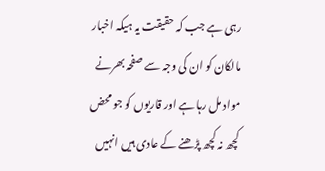رہی ہے جب کہ حقیقت یہ ہیکہ اخبار مالکان کو ان کی وجہ سے صفحہ بھرنے مواد مل رہا ہے اور قاریوں کو جو محض کچھ نہ کچھ پڑھنے کے عادی ہیں انہیں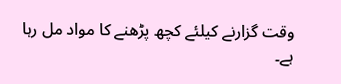وقت گزارنے کیلئے کچھ پڑھنے کا مواد مل رہا ہے۔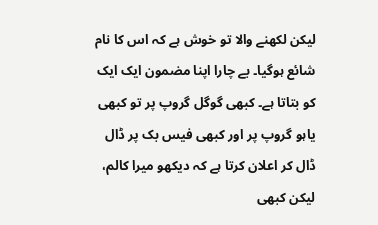لیکن لکھنے والا تو خوش ہے کہ اس کا نام شائع ہوگیا۔ بے چارا اپنا مضمون ایک ایک کو بتاتا ہے۔ کبھی گوگل گروپ پر تو کبھی یاہو گروپ پر اور کبھی فیس بک پر ڈال ڈال کر اعلان کرتا ہے کہ دیکھو میرا کالم، لیکن کبھی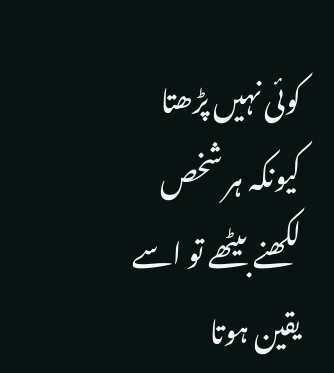کوئی نہیں پڑھتا کیونکہ ہر شخص لکھنے بیٹھے تو اسے یقین ہوتا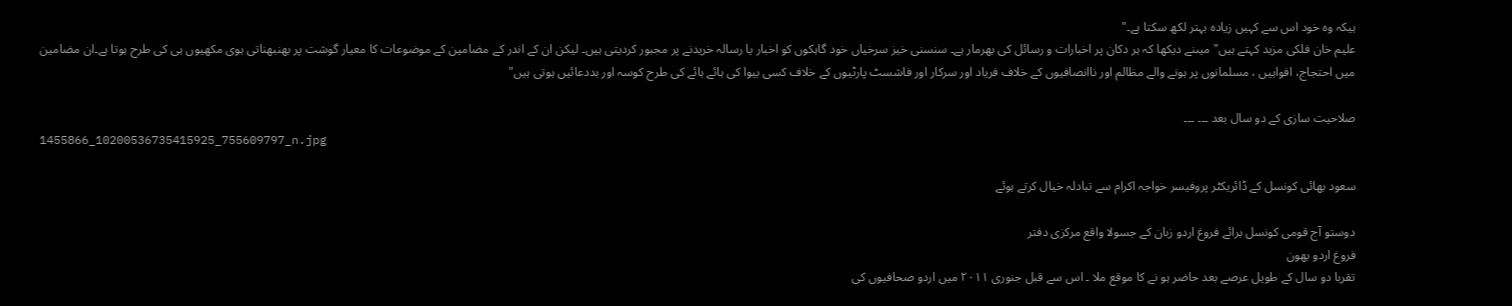ہیکہ وہ خود اس سے کہیں زیادہ بہتر لکھ سکتا ہے۔"
علیم خان فلکی مزید کہتے ہیں"میںنے دیکھا کہ ہر دکان پر اخبارات و رسائل کی بھرمار ہے۔ سنسنی خیز سرخیاں خود گاہکوں کو اخبار یا رسالہ خریدنے پر مجبور کردیتی ہیں۔ لیکن ان کے اندر کے مضامین کے موضوعات کا معیار گوشت پر بھنبھناتی ہوی مکھیوں ہی کی طرح ہوتا ہے۔ان مضامین میں احتجاج، افواہیں ، مسلمانوں پر ہونے والے مظالم اور ناانصافیوں کے خلاف فریاد اور سرکار اور فاشسٹ پارٹیوں کے خلاف کسی بیوا کی ہائے ہائے کی طرح کوسہ اور بددعائیں ہوتی ہیں"

صلاحیت سازی کے دو سال بعد ۔۔۔ ۔۔۔
1455866_10200536735415925_755609797_n.jpg

سعود بھائی کونسل کے ڈائریکٹر پروفیسر خواجہ اکرام سے تبادلہ خیال کرتے ہوئے

دوستو آج قومی کونسل برائے فروغ اردو زبان کے جسولا واقع مرکزی دفتر
فروغ اردو بھون
تقربا دو سال کے طویل عرصے بعد حاضر ہو نے کا موقع ملا ۔ اس سے قبل جنوری ۲۰۱۱ میں اردو صحافیوں کی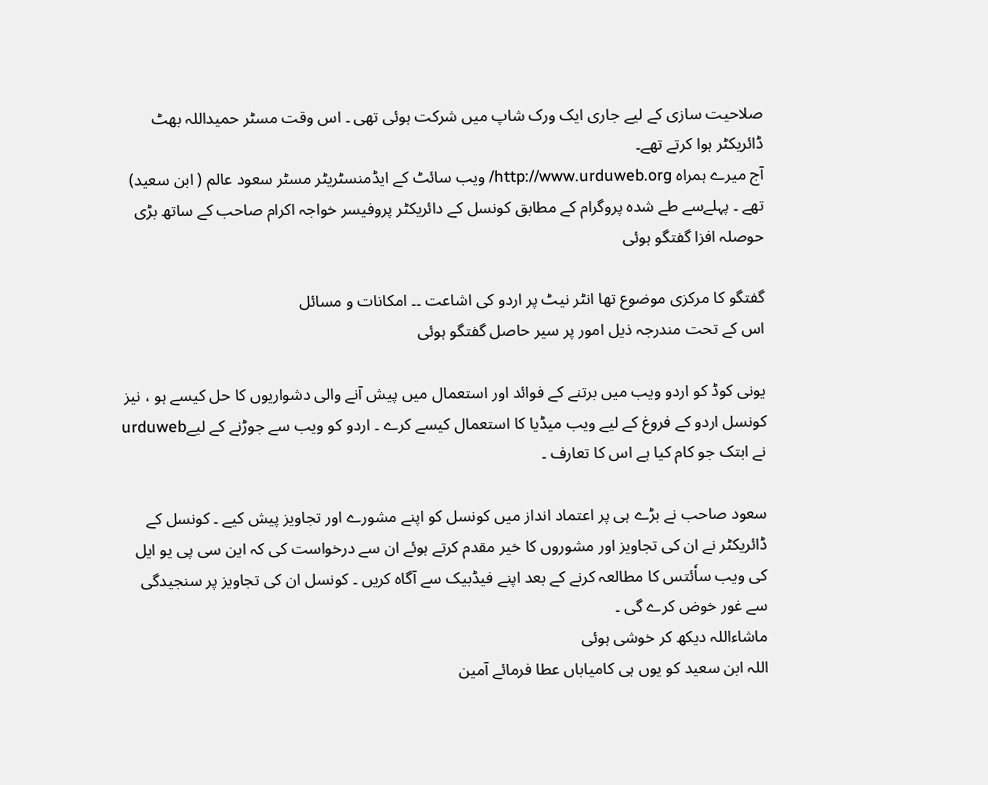صلاحیت سازی کے لیے جاری ایک ورک شاپ میں شرکت ہوئی تھی ۔ اس وقت مسٹر حمیداللہ بھٹ ڈائریکٹر ہوا کرتے تھے۔
آج میرے ہمراہ http://www.urduweb.org/ ویب سائٹ کے ایڈمنسٹریٹر مسٹر سعود عالم ( ابن سعید) تھے ۔ پہلےسے طے شدہ پروگرام کے مطابق کونسل کے دائریکٹر پروفیسر خواجہ اکرام صاحب کے ساتھ بڑی حوصلہ افزا گفتگو ہوئی

گفتگو کا مرکزی موضوع تھا انٹر نیٹ پر اردو کی اشاعت ۔۔ امکانات و مسائل
اس کے تحت مندرجہ ذیل امور پر سیر حاصل گفتگو ہوئی

یونی کوڈ کو اردو ویب میں برتنے کے فوائد اور استعمال میں پیش آنے والی دشواریوں کا حل کیسے ہو ، نیز کونسل اردو کے فروغ کے لیے ویب میڈیا کا استعمال کیسے کرے ۔ اردو کو ویب سے جوڑنے کے لیےurduweb نے ابتک جو کام کیا ہے اس کا تعارف ۔

سعود صاحب نے بڑے ہی پر اعتماد انداز میں کونسل کو اپنے مشورے اور تجاویز پیش کیے ۔ کونسل کے ڈائریکٹر نے ان کی تجاویز اور مشوروں کا خیر مقدم کرتے ہوئے ان سے درخواست کی کہ این سی پی یو ایل کی ویب ساٗئتس کا مطالعہ کرنے کے بعد اپنے فیڈبیک سے آگاہ کریں ۔ کونسل ان کی تجاویز پر سنجیدگی سے غور خوض کرے گی ۔
ماشاءاللہ دیکھ کر خوشی ہوئی
اللہ ابن سعید کو یوں ہی کامیاباں عطا فرمائے آمین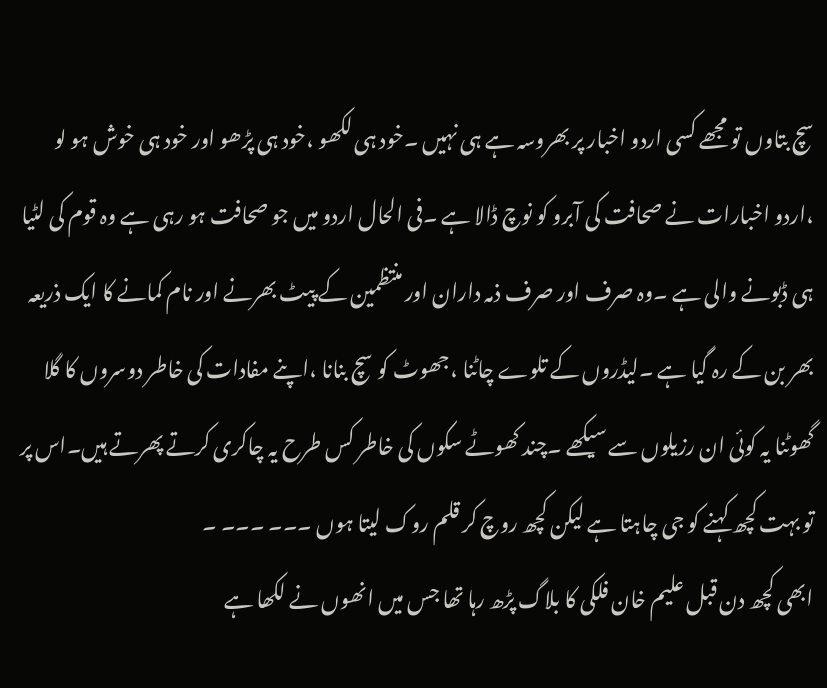سچ بتاوں تو مجھے کسی اردو اخبار پر بھروسہ ہے ہی نہیں ۔خود ہی لکھو ،خود ہی پڑھو اور خود ہی خوش ہو لو ،اردو اخبارات نے صحافت کی آبرو کو نوچ ڈالا ہے ۔فی الحال اردو میں جو صحافت ہو رہی ہے وہ قوم کی لٹیا ہی ڈبونے والی ہے ۔وہ صرف اور صرف ذمہ داران اور منتظمین کے پیٹ بھرنے اور نام کمانے کا ایک ذریعہ بھر بن کے رہ گیا ہے ۔لیڈروں کے تلوے چاٹنا ،جھوٹ کو سچ بنانا ،اپنے مفادات کی خاطر دوسروں کا گلا گھوٹنا یہ کوئی ان رزیلوں سے سیکھے ۔چند کھوٹے سکوں کی خاطر کس طرح یہ چاکری کرتے پھرتے ہیں۔اس پر تو بہت کچھ کہنے کو جی چاہتا ہے لیکن کچھ روچ کر قلم روک لیتا ہوں ۔۔۔ ۔۔۔ ۔
ابھی کچھ دن قبل علیم خان فلکی کا بلاگ پڑھ رہا تھا جس میں انھوں نے لکھا ہے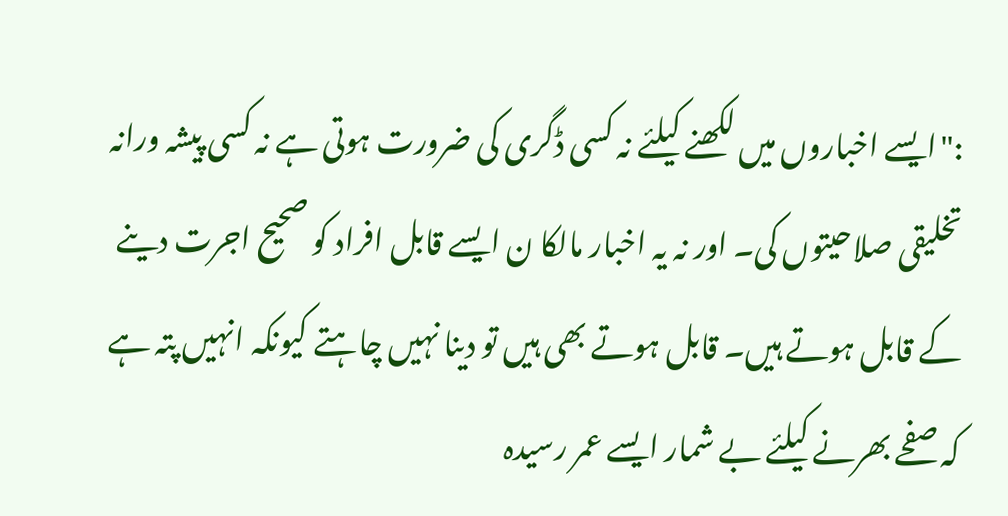:"ایسے اخباروں میں لکھنے کیلئے نہ کسی ڈگری کی ضرورت ہوتی ہے نہ کسی پیشہ ورانہ تخلیقی صلاحیتوں کی۔ اور نہ یہ اخبار مالکا ن ایسے قابل افراد کو صحیح اجرت دینے کے قابل ہوتے ہیں۔ قابل ہوتے بھی ہیں تو دینا نہیں چاہتے کیونکہ انہیں پتہ ہے کہ صفحے بھرنے کیلئے بے شمار ایسے عمر رسیدہ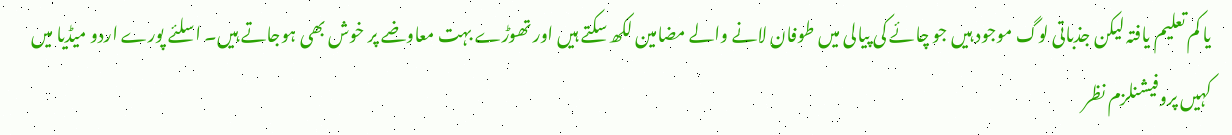یا کم تعلیم یافتہ لیکن جذباتی لوگ موجود ہیں جو چائے کی پیالی میں طوفان لانے والے مضامین لکھ سکتے ہیں اور تھوڑے بہت معاوضے پر خوش بھی ہوجاتے ہیں۔ اسلئے پورے اردو میڈیا میں کہیں پروفیشنلزم نظر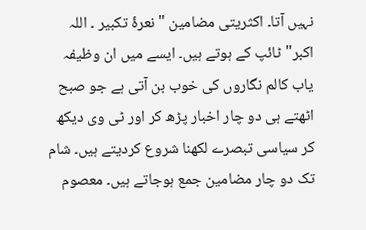نہیں آتا۔ اکثریتی مضامین "نعرۂ تکبیر ۔ اللہ اکبر" ٹائپ کے ہوتے ہیں۔ ایسے میں ان وظیفہ یاب کالم نگاروں کی خوب بن آتی ہے جو صبح اٹھتے ہی دو چار اخبار پڑھ کر اور ٹی وی دیکھ کر سیاسی تبصرے لکھنا شروع کردیتے ہیں۔ شام تک دو چار مضامین جمع ہوجاتے ہیں۔ معصوم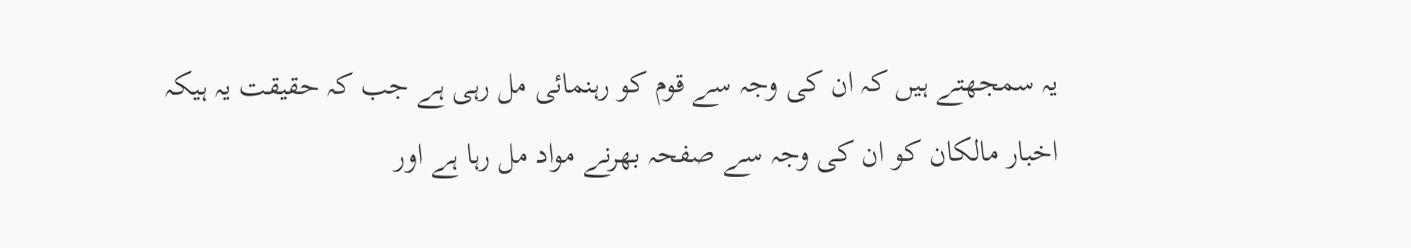یہ سمجھتے ہیں کہ ان کی وجہ سے قوم کو رہنمائی مل رہی ہے جب کہ حقیقت یہ ہیکہ اخبار مالکان کو ان کی وجہ سے صفحہ بھرنے مواد مل رہا ہے اور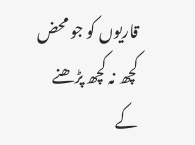قاریوں کو جو محض کچھ نہ کچھ پڑھنے کے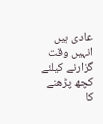عادی ہیں انہیں وقت گزارنے کیلئے کچھ پڑھنے کا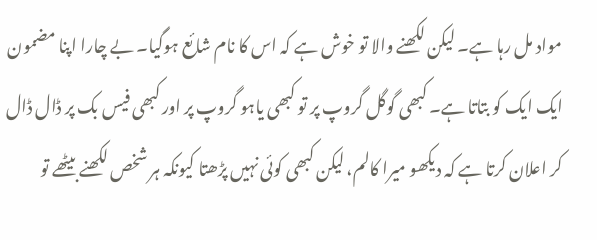مواد مل رہا ہے۔ لیکن لکھنے والا تو خوش ہے کہ اس کا نام شائع ہوگیا۔ بے چارا اپنا مضمون ایک ایک کو بتاتا ہے۔ کبھی گوگل گروپ پر تو کبھی یاہو گروپ پر اور کبھی فیس بک پر ڈال ڈال کر اعلان کرتا ہے کہ دیکھو میرا کالم، لیکن کبھی کوئی نہیں پڑھتا کیونکہ ہر شخص لکھنے بیٹھے تو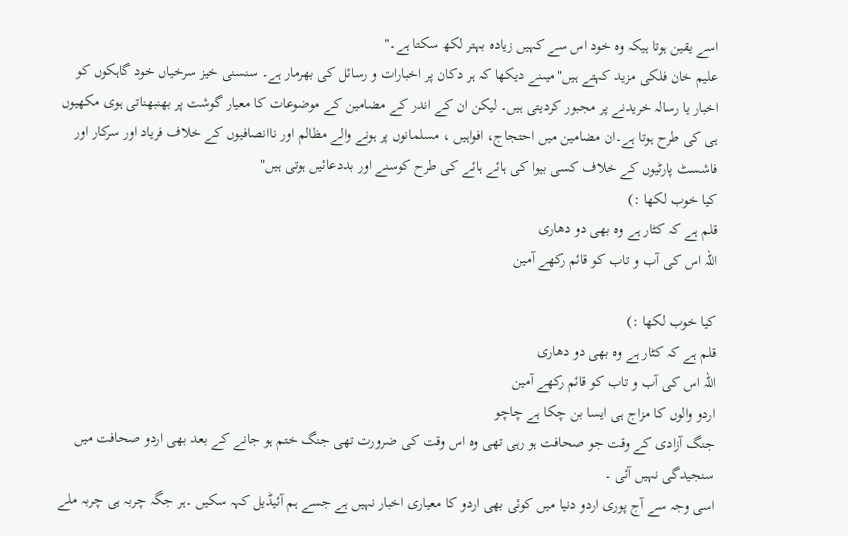اسے یقین ہوتا ہیکہ وہ خود اس سے کہیں زیادہ بہتر لکھ سکتا ہے۔"
علیم خان فلکی مزید کہتے ہیں"میںنے دیکھا کہ ہر دکان پر اخبارات و رسائل کی بھرمار ہے۔ سنسنی خیز سرخیاں خود گاہکوں کو اخبار یا رسالہ خریدنے پر مجبور کردیتی ہیں۔ لیکن ان کے اندر کے مضامین کے موضوعات کا معیار گوشت پر بھنبھناتی ہوی مکھیوں ہی کی طرح ہوتا ہے۔ان مضامین میں احتجاج، افواہیں ، مسلمانوں پر ہونے والے مظالم اور ناانصافیوں کے خلاف فریاد اور سرکار اور فاشسٹ پارٹیوں کے خلاف کسی بیوا کی ہائے ہائے کی طرح کوسنے اور بددعائیں ہوتی ہیں"
کیا خوب لکھا :)
قلم ہے کہ کٹار ہے وہ بھی دو دھاری
اللہ اس کی آب و تاب کو قائم رکھے آمین

کیا خوب لکھا :)
قلم ہے کہ کٹار ہے وہ بھی دو دھاری
اللہ اس کی آب و تاب کو قائم رکھے آمین
اردو والوں کا مزاج ہی ایسا بن چکا ہے چاچو
جنگ آزادی کے وقت جو صحافت ہو رہی تھی وہ اس وقت کی ضرورت تھی جنگ ختم ہو جانے کے بعد بھی اردو صحافت میں سنجیدگی نہیں آئی ۔
اسی وجہ سے آج پوری اردو دنیا میں کوئی بھی اردو کا معیاری اخبار نہیں ہے جسے ہم آئیڈیل کہہ سکیں ۔ہر جگہ چربہ ہی چربہ ملے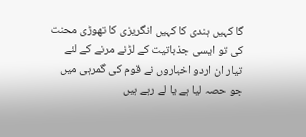گا کہیں ہندی کا کہیں انگریزی کا تھوڑی محنت کی تو ایسی جذباتیت کے لڑنے مرنے کے لئے تیار ان اردو اخباروں نے قوم کی گمرہی میں جو حصہ لیا ہے یا لے رہے ہیں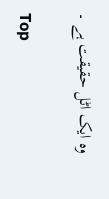وہ ایک اٹل حقیقت ہے ۔

Top